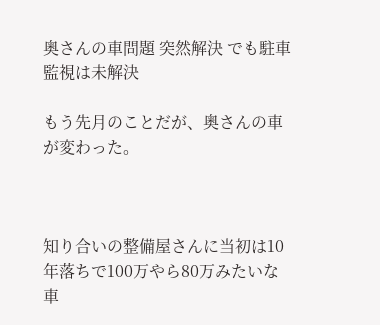奥さんの車問題 突然解決 でも駐車監視は未解決

もう先月のことだが、奥さんの車が変わった。



知り合いの整備屋さんに当初は10年落ちで100万やら80万みたいな車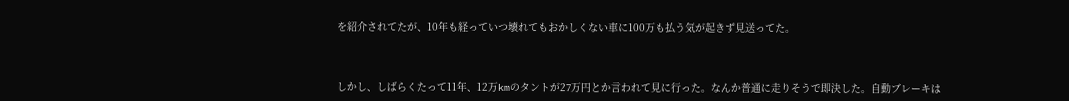を紹介されてたが、10年も経っていつ壊れてもおかしくない車に100万も払う気が起きず見送ってた。



しかし、しばらくたって11年、12万kmのタントが27万円とか言われて見に行った。なんか普通に走りそうで即決した。自動ブレーキは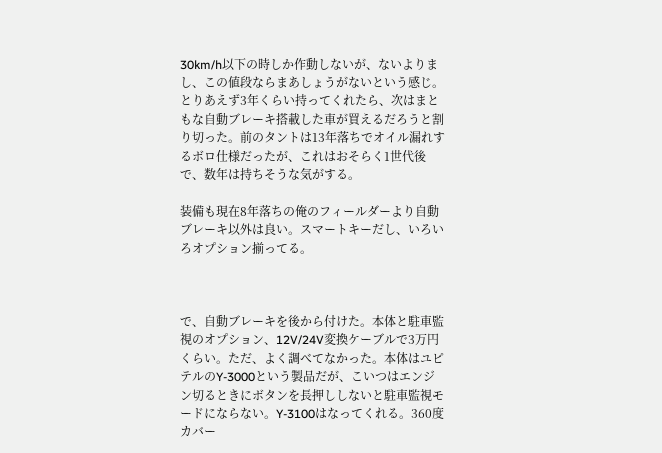30km/h以下の時しか作動しないが、ないよりまし、この値段ならまあしょうがないという感じ。とりあえず3年くらい持ってくれたら、次はまともな自動ブレーキ搭載した車が買えるだろうと割り切った。前のタントは13年落ちでオイル漏れするボロ仕様だったが、これはおそらく1世代後で、数年は持ちそうな気がする。

装備も現在8年落ちの俺のフィールダーより自動ブレーキ以外は良い。スマートキーだし、いろいろオプション揃ってる。



で、自動ブレーキを後から付けた。本体と駐車監視のオプション、12V/24V変換ケーブルで3万円くらい。ただ、よく調べてなかった。本体はユピテルのY-3000という製品だが、こいつはエンジン切るときにボタンを長押ししないと駐車監視モードにならない。Y-3100はなってくれる。360度カバー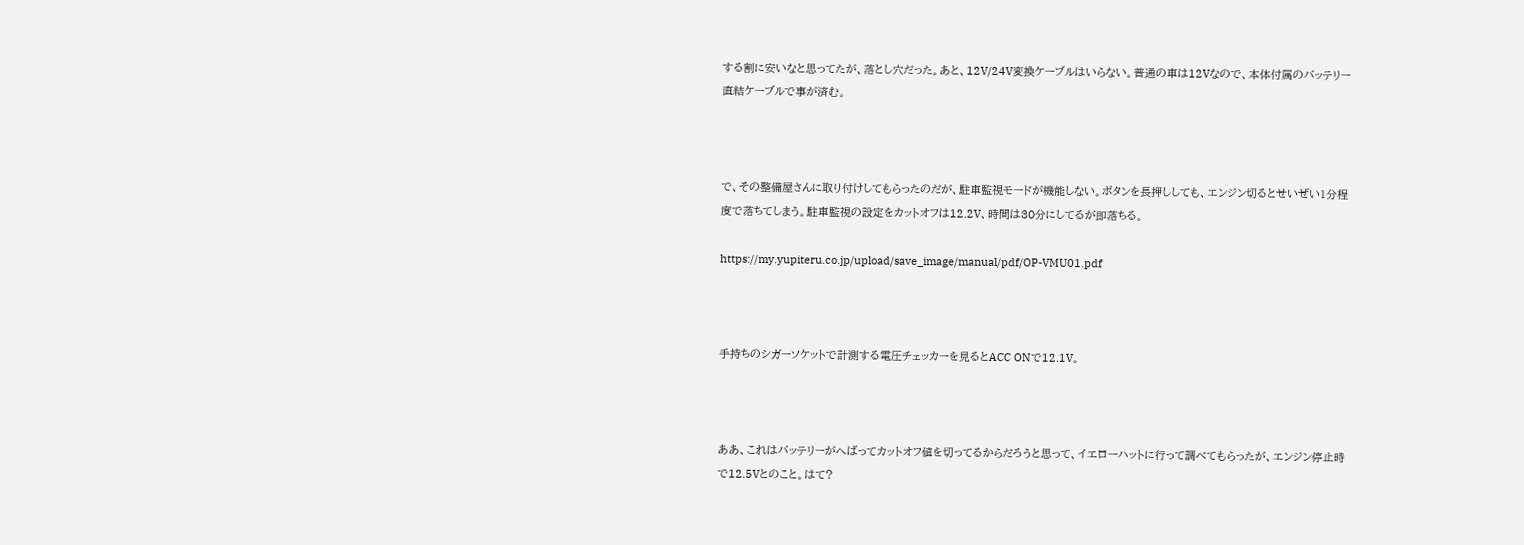する割に安いなと思ってたが、落とし穴だった。あと、12V/24V変換ケーブルはいらない。普通の車は12Vなので、本体付属のバッテリー直結ケーブルで事が済む。



で、その整備屋さんに取り付けしてもらったのだが、駐車監視モードが機能しない。ボタンを長押ししても、エンジン切るとせいぜい1分程度で落ちてしまう。駐車監視の設定をカットオフは12.2V、時間は30分にしてるが即落ちる。

https://my.yupiteru.co.jp/upload/save_image/manual/pdf/OP-VMU01.pdf



手持ちのシガーソケットで計測する電圧チェッカーを見るとACC ONで12.1V。



ああ、これはバッテリーがへばってカットオフ値を切ってるからだろうと思って、イエローハットに行って調べてもらったが、エンジン停止時で12.5Vとのこと。はて?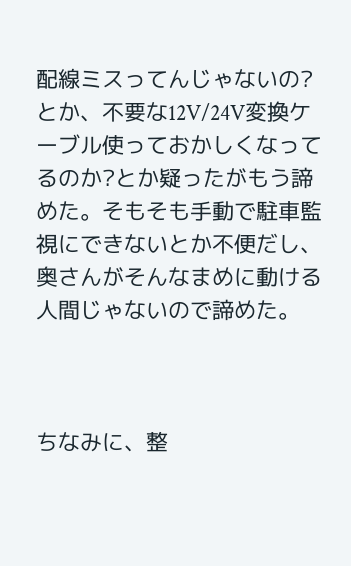配線ミスってんじゃないの?とか、不要な12V/24V変換ケーブル使っておかしくなってるのか?とか疑ったがもう諦めた。そもそも手動で駐車監視にできないとか不便だし、奥さんがそんなまめに動ける人間じゃないので諦めた。



ちなみに、整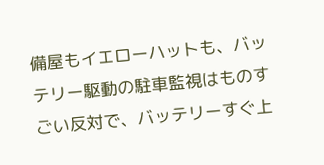備屋もイエローハットも、バッテリー駆動の駐車監視はものすごい反対で、バッテリーすぐ上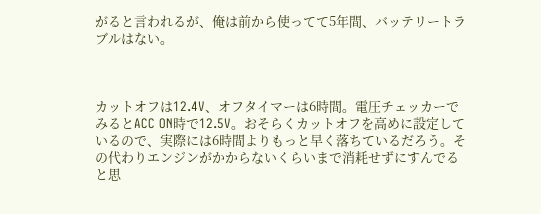がると言われるが、俺は前から使ってて5年間、バッテリートラブルはない。



カットオフは12.4V、オフタイマーは6時間。電圧チェッカーでみるとACC ON時で12.5V。おそらくカットオフを高めに設定しているので、実際には6時間よりもっと早く落ちているだろう。その代わりエンジンがかからないくらいまで消耗せずにすんでると思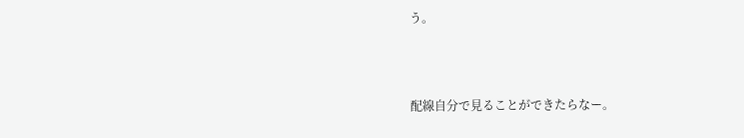う。



配線自分で見ることができたらなー。